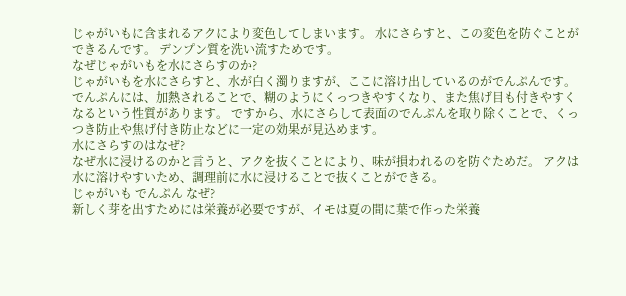じゃがいもに含まれるアクにより変色してしまいます。 水にさらすと、この変色を防ぐことができるんです。 デンプン質を洗い流すためです。
なぜじゃがいもを水にさらすのか?
じゃがいもを水にさらすと、水が白く濁りますが、ここに溶け出しているのがでんぷんです。 でんぷんには、加熱されることで、糊のようにくっつきやすくなり、また焦げ目も付きやすくなるという性質があります。 ですから、水にさらして表面のでんぷんを取り除くことで、くっつき防止や焦げ付き防止などに一定の効果が見込めます。
水にさらすのはなぜ?
なぜ水に浸けるのかと言うと、アクを抜くことにより、味が損われるのを防ぐためだ。 アクは水に溶けやすいため、調理前に水に浸けることで抜くことができる。
じゃがいも でんぷん なぜ?
新しく芽を出すためには栄養が必要ですが、イモは夏の間に葉で作った栄養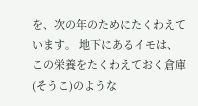を、次の年のためにたくわえています。 地下にあるイモは、この栄養をたくわえておく倉庫(そうこ)のような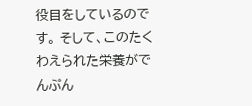役目をしているのです。 そして、このたくわえられた栄養がでんぷん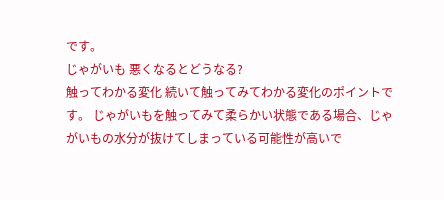です。
じゃがいも 悪くなるとどうなる?
触ってわかる変化 続いて触ってみてわかる変化のポイントです。 じゃがいもを触ってみて柔らかい状態である場合、じゃがいもの水分が抜けてしまっている可能性が高いで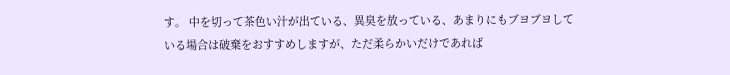す。 中を切って茶色い汁が出ている、異臭を放っている、あまりにもブヨブヨしている場合は破棄をおすすめしますが、ただ柔らかいだけであれば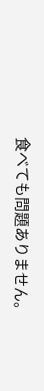食べても問題ありません。